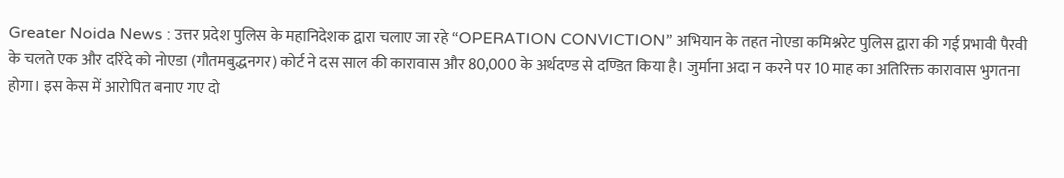Greater Noida News : उत्तर प्रदेश पुलिस के महानिदेशक द्वारा चलाए जा रहे “OPERATION CONVICTION” अभियान के तहत नोएडा कमिश्नरेट पुलिस द्वारा की गई प्रभावी पैरवी के चलते एक और दरिंदे को नोएडा (गौतमबुद्धनगर) कोर्ट ने दस साल की कारावास और 80,000 के अर्थदण्ड से दण्डित किया है। जुर्माना अदा न करने पर 10 माह का अतिरिक्त कारावास भुगतना होगा। इस केस में आरोपित बनाए गए दो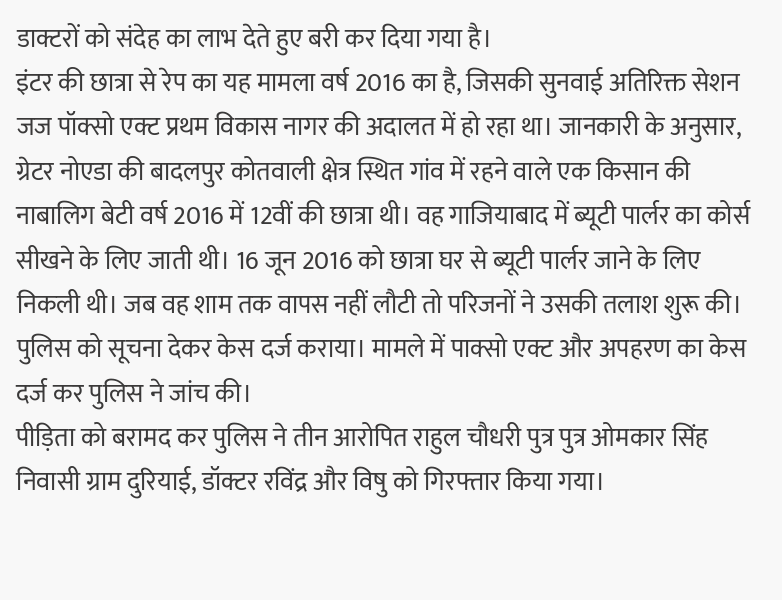डाक्टरों को संदेह का लाभ देते हुए बरी कर दिया गया है।
इंटर की छात्रा से रेप का यह मामला वर्ष 2016 का है, जिसकी सुनवाई अतिरिक्त सेशन जज पॉक्सो एक्ट प्रथम विकास नागर की अदालत में हो रहा था। जानकारी के अनुसार, ग्रेटर नोएडा की बादलपुर कोतवाली क्षेत्र स्थित गांव में रहने वाले एक किसान की नाबालिग बेटी वर्ष 2016 में 12वीं की छात्रा थी। वह गाजियाबाद में ब्यूटी पार्लर का कोर्स सीखने के लिए जाती थी। 16 जून 2016 को छात्रा घर से ब्यूटी पार्लर जाने के लिए निकली थी। जब वह शाम तक वापस नहीं लौटी तो परिजनों ने उसकी तलाश शुरू की। पुलिस को सूचना देकर केस दर्ज कराया। मामले में पाक्सो एक्ट और अपहरण का केस दर्ज कर पुलिस ने जांच की।
पीड़िता को बरामद कर पुलिस ने तीन आरोपित राहुल चौधरी पुत्र पुत्र ओमकार सिंह निवासी ग्राम दुरियाई, डॉक्टर रविंद्र और विषु को गिरफ्तार किया गया।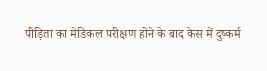पीड़िता का मेडिकल परीक्षण होने के बाद केस में दुष्कर्म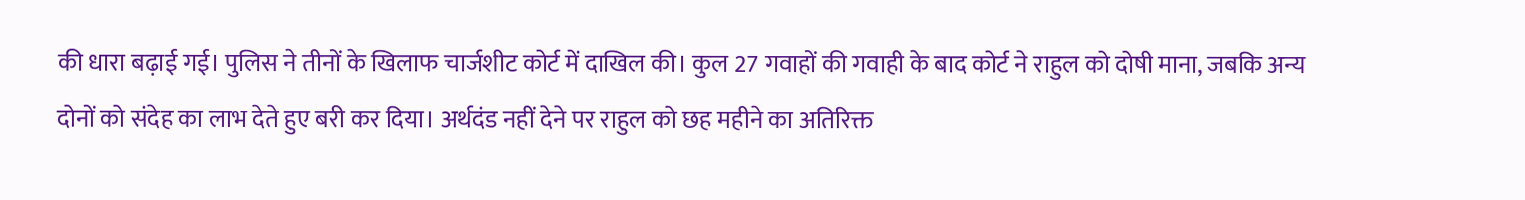की धारा बढ़ाई गई। पुलिस ने तीनों के खिलाफ चार्जशीट कोर्ट में दाखिल की। कुल 27 गवाहों की गवाही के बाद कोर्ट ने राहुल को दोषी माना, जबकि अन्य दोनों को संदेह का लाभ देते हुए बरी कर दिया। अर्थदंड नहीं देने पर राहुल को छह महीने का अतिरिक्त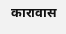कारावास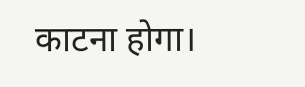काटना होगा।